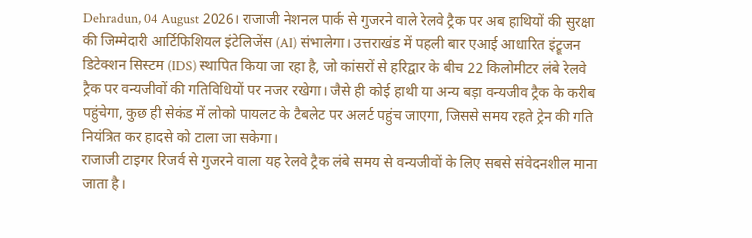Dehradun, 04 August 2026। राजाजी नेशनल पार्क से गुजरने वाले रेलवे ट्रैक पर अब हाथियों की सुरक्षा की जिम्मेदारी आर्टिफिशियल इंटेलिजेंस (AI) संभालेगा। उत्तराखंड में पहली बार एआई आधारित इंट्रूजन डिटेक्शन सिस्टम (IDS) स्थापित किया जा रहा है, जो कांसरों से हरिद्वार के बीच 22 किलोमीटर लंबे रेलवे ट्रैक पर वन्यजीवों की गतिविधियों पर नजर रखेगा। जैसे ही कोई हाथी या अन्य बड़ा वन्यजीव ट्रैक के करीब पहुंचेगा, कुछ ही सेकंड में लोको पायलट के टैबलेट पर अलर्ट पहुंच जाएगा, जिससे समय रहते ट्रेन की गति नियंत्रित कर हादसे को टाला जा सकेगा।
राजाजी टाइगर रिजर्व से गुजरने वाला यह रेलवे ट्रैक लंबे समय से वन्यजीवों के लिए सबसे संवेदनशील माना जाता है।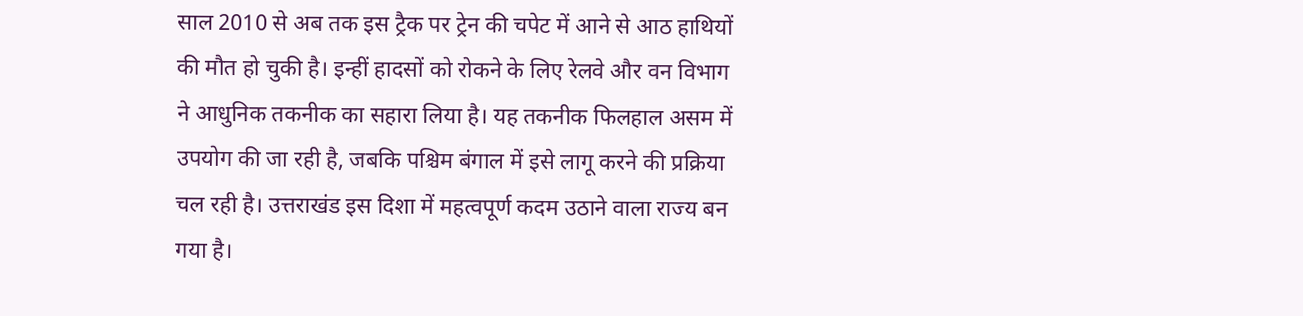साल 2010 से अब तक इस ट्रैक पर ट्रेन की चपेट में आने से आठ हाथियों की मौत हो चुकी है। इन्हीं हादसों को रोकने के लिए रेलवे और वन विभाग ने आधुनिक तकनीक का सहारा लिया है। यह तकनीक फिलहाल असम में उपयोग की जा रही है, जबकि पश्चिम बंगाल में इसे लागू करने की प्रक्रिया चल रही है। उत्तराखंड इस दिशा में महत्वपूर्ण कदम उठाने वाला राज्य बन गया है।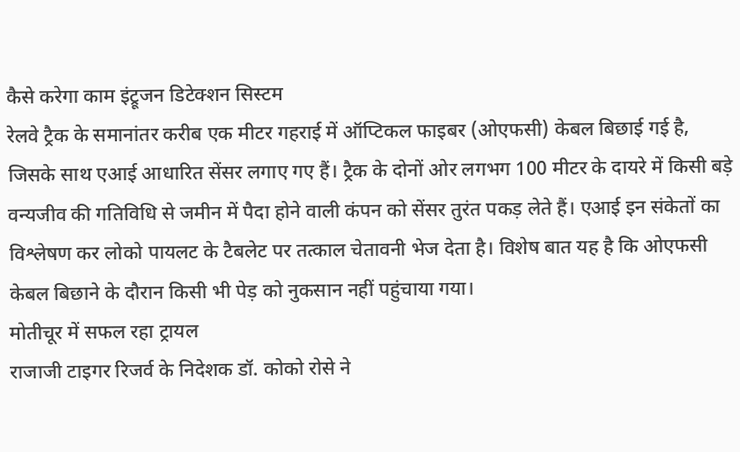कैसे करेगा काम इंट्रूजन डिटेक्शन सिस्टम
रेलवे ट्रैक के समानांतर करीब एक मीटर गहराई में ऑप्टिकल फाइबर (ओएफसी) केबल बिछाई गई है, जिसके साथ एआई आधारित सेंसर लगाए गए हैं। ट्रैक के दोनों ओर लगभग 100 मीटर के दायरे में किसी बड़े वन्यजीव की गतिविधि से जमीन में पैदा होने वाली कंपन को सेंसर तुरंत पकड़ लेते हैं। एआई इन संकेतों का विश्लेषण कर लोको पायलट के टैबलेट पर तत्काल चेतावनी भेज देता है। विशेष बात यह है कि ओएफसी केबल बिछाने के दौरान किसी भी पेड़ को नुकसान नहीं पहुंचाया गया।
मोतीचूर में सफल रहा ट्रायल
राजाजी टाइगर रिजर्व के निदेशक डॉ. कोको रोसे ने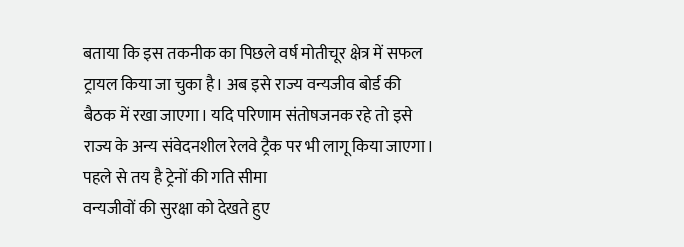बताया कि इस तकनीक का पिछले वर्ष मोतीचूर क्षेत्र में सफल ट्रायल किया जा चुका है। अब इसे राज्य वन्यजीव बोर्ड की बैठक में रखा जाएगा। यदि परिणाम संतोषजनक रहे तो इसे राज्य के अन्य संवेदनशील रेलवे ट्रैक पर भी लागू किया जाएगा।
पहले से तय है ट्रेनों की गति सीमा
वन्यजीवों की सुरक्षा को देखते हुए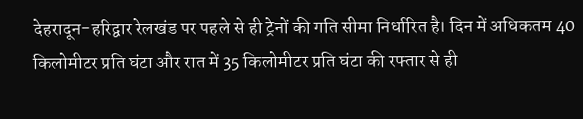देहरादून-हरिद्वार रेलखंड पर पहले से ही ट्रेनों की गति सीमा निर्धारित है। दिन में अधिकतम 40 किलोमीटर प्रति घंटा और रात में 35 किलोमीटर प्रति घंटा की रफ्तार से ही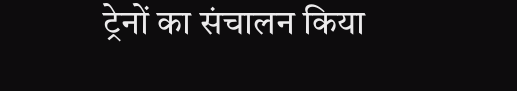ट्रेनों का संचालन किया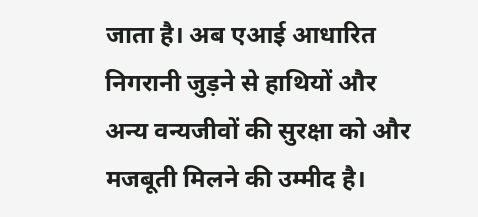जाता है। अब एआई आधारित निगरानी जुड़ने से हाथियों और अन्य वन्यजीवों की सुरक्षा को और मजबूती मिलने की उम्मीद है।